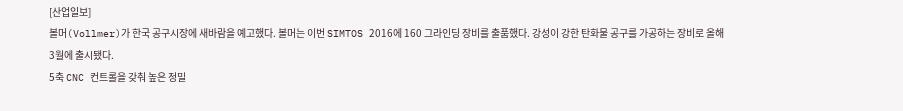[산업일보]
볼머(Vollmer)가 한국 공구시장에 새바람을 예고했다. 볼머는 이번 SIMTOS 2016에 160 그라인딩 장비를 출품했다. 강성이 강한 탄화물 공구를 가공하는 장비로 올해 3월에 출시됐다.
5축 CNC 컨트롤을 갖춰 높은 정밀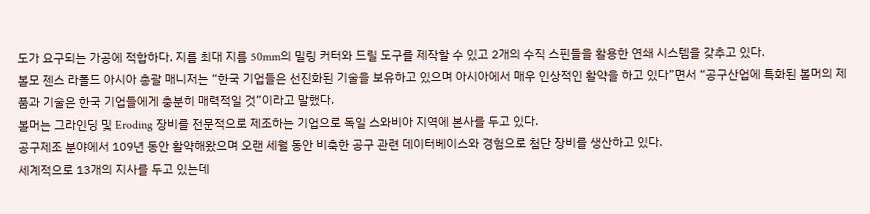도가 요구되는 가공에 적합하다. 지름 최대 지름 50mm의 밀링 커터와 드릴 도구를 제작할 수 있고 2개의 수직 스핀들을 활용한 연쇄 시스템을 갖추고 있다.
볼모 젠스 라폴드 아시아 총괄 매니저는 “한국 기업들은 선진화된 기술을 보유하고 있으며 아시아에서 매우 인상적인 활약을 하고 있다”면서 “공구산업에 특화된 볼머의 제품과 기술은 한국 기업들에게 충분히 매력적일 것”이라고 말했다.
볼머는 그라인딩 및 Eroding 장비를 전문적으로 제조하는 기업으로 독일 스와비아 지역에 본사를 두고 있다.
공구제조 분야에서 109년 동안 활약해왔으며 오랜 세월 동안 비축한 공구 관련 데이터베이스와 경험으로 첨단 장비를 생산하고 있다.
세계적으로 13개의 지사를 두고 있는데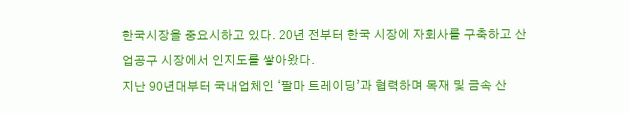한국시장을 중요시하고 있다. 20년 전부터 한국 시장에 자회사를 구축하고 산업공구 시장에서 인지도를 쌓아왔다.
지난 90년대부터 국내업체인 ‘팔마 트레이딩’과 협력하며 목재 및 금속 산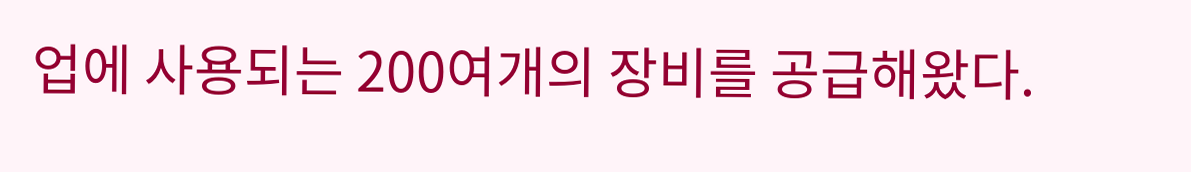업에 사용되는 200여개의 장비를 공급해왔다.